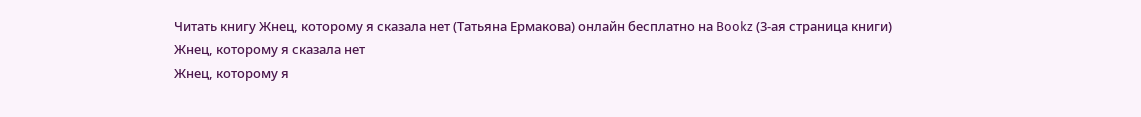Читать книгу Жнец, которому я сказала нет (Татьяна Ермакова) онлайн бесплатно на Bookz (3-ая страница книги)
Жнец, которому я сказала нет
Жнец, которому я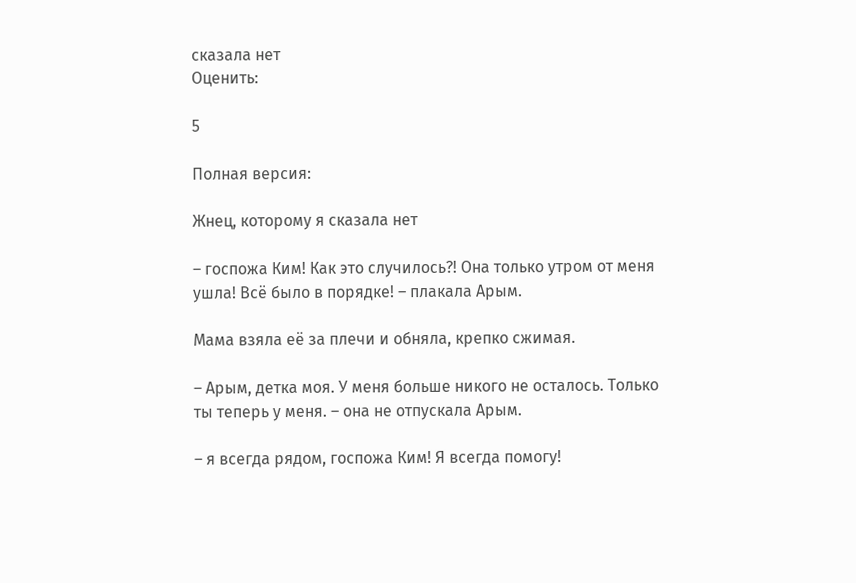сказала нет
Оценить:

5

Полная версия:

Жнец, которому я сказала нет

– госпожа Ким! Как это случилось?! Она только утром от меня ушла! Всё было в порядке! – плакала Арым.

Мама взяла её за плечи и обняла, крепко сжимая.

– Арым, детка моя. У меня больше никого не осталось. Только ты теперь у меня. – она не отпускала Арым.

– я всегда рядом, госпожа Ким! Я всегда помогу!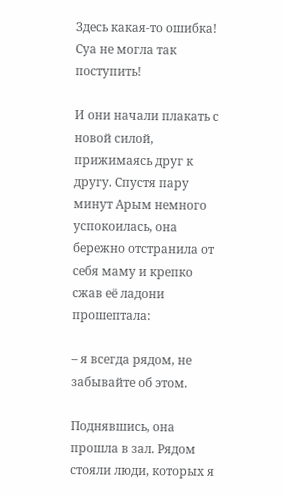Здесь какая-то ошибка! Суа не могла так поступить!

И они начали плакать с новой силой, прижимаясь друг к другу. Спустя пару минут Арым немного успокоилась, она бережно отстранила от себя маму и крепко сжав её ладони прошептала:

– я всегда рядом, не забывайте об этом.

Поднявшись, она прошла в зал. Рядом стояли люди, которых я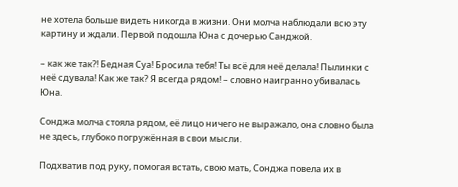не хотела больше видеть никогда в жизни. Они молча наблюдали всю эту картину и ждали. Первой подошла Юна с дочерью Санджой.

– как же так?! Бедная Суа! Бросила тебя! Ты всё для неё делала! Пылинки с неё сдувала! Как же так? Я всегда рядом! – словно наигранно убивалась Юна.

Сонджа молча стояла рядом, её лицо ничего не выражало, она словно была не здесь, глубоко погружённая в свои мысли.

Подхватив под руку, помогая встать, свою мать, Сонджа повела их в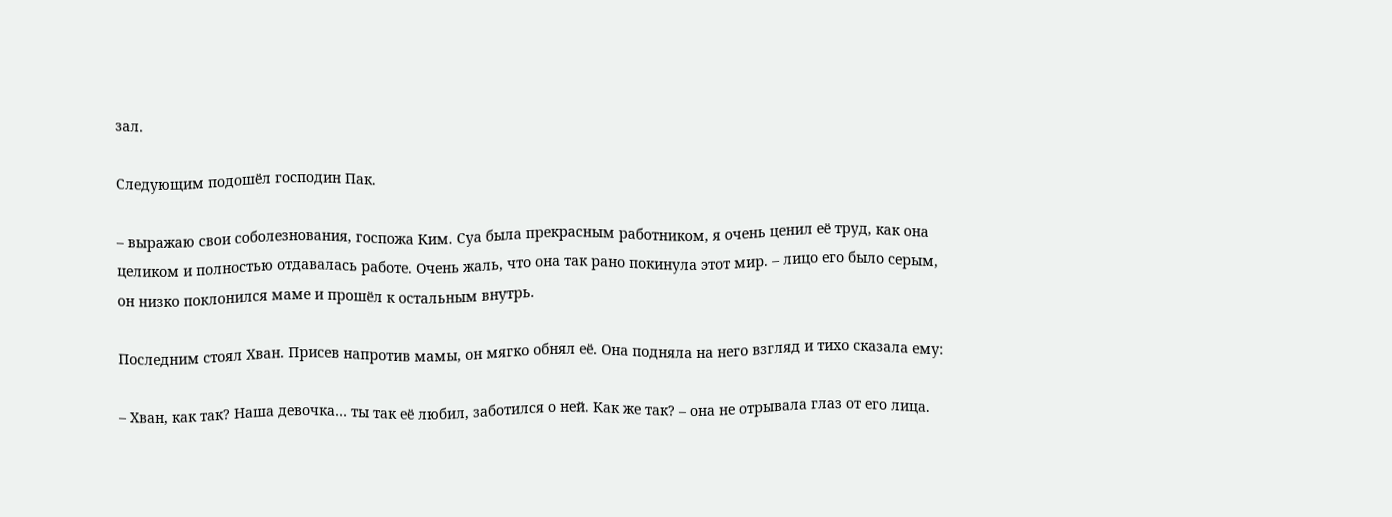зал.

Следующим подошёл господин Пак.

– выражаю свои соболезнования, госпожа Ким. Суа была прекрасным работником, я очень ценил её труд, как она целиком и полностью отдавалась работе. Очень жаль, что она так рано покинула этот мир. – лицо его было серым, он низко поклонился маме и прошёл к остальным внутрь.

Последним стоял Хван. Присев напротив мамы, он мягко обнял её. Она подняла на него взгляд и тихо сказала ему:

– Хван, как так? Наша девочка… ты так её любил, заботился о ней. Как же так? – она не отрывала глаз от его лица.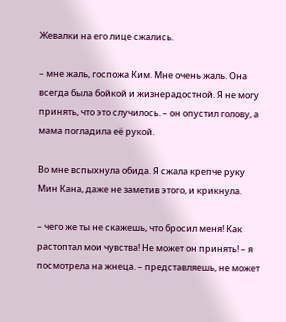Жевалки на его лице сжались.

– мне жаль, госпожа Ким. Мне очень жаль. Она всегда была бойкой и жизнерадостной. Я не могу принять, что это случилось. – он опустил голову, а мама погладила её рукой.

Во мне вспыхнула обида. Я сжала крепче руку Мин Кана, даже не заметив этого, и крикнула.

– чего же ты не скажешь, что бросил меня! Как растоптал мои чувства! Не может он принять! – я посмотрела на жнеца. – представляешь, не может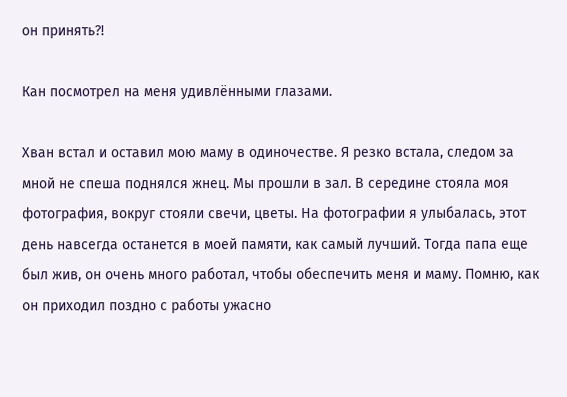он принять?!

Кан посмотрел на меня удивлёнными глазами.

Хван встал и оставил мою маму в одиночестве. Я резко встала, следом за мной не спеша поднялся жнец. Мы прошли в зал. В середине стояла моя фотография, вокруг стояли свечи, цветы. На фотографии я улыбалась, этот день навсегда останется в моей памяти, как самый лучший. Тогда папа еще был жив, он очень много работал, чтобы обеспечить меня и маму. Помню, как он приходил поздно с работы ужасно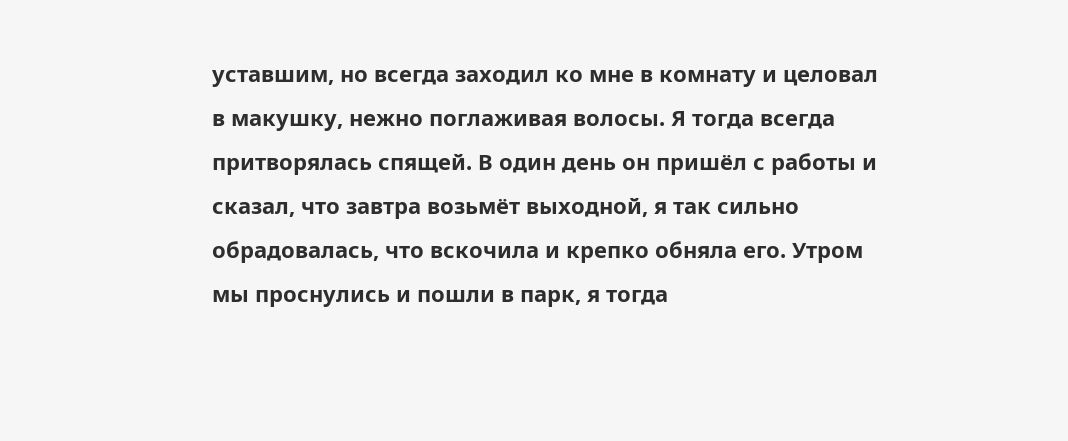уставшим, но всегда заходил ко мне в комнату и целовал в макушку, нежно поглаживая волосы. Я тогда всегда притворялась спящей. В один день он пришёл с работы и сказал, что завтра возьмёт выходной, я так сильно обрадовалась, что вскочила и крепко обняла его. Утром мы проснулись и пошли в парк, я тогда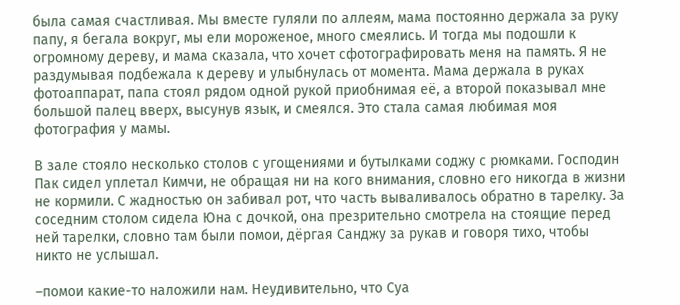была самая счастливая. Мы вместе гуляли по аллеям, мама постоянно держала за руку папу, я бегала вокруг, мы ели мороженое, много смеялись. И тогда мы подошли к огромному дереву, и мама сказала, что хочет сфотографировать меня на память. Я не раздумывая подбежала к дереву и улыбнулась от момента. Мама держала в руках фотоаппарат, папа стоял рядом одной рукой приобнимая её, а второй показывал мне большой палец вверх, высунув язык, и смеялся. Это стала самая любимая моя фотография у мамы.

В зале стояло несколько столов с угощениями и бутылками соджу с рюмками. Господин Пак сидел уплетал Кимчи, не обращая ни на кого внимания, словно его никогда в жизни не кормили. С жадностью он забивал рот, что часть вываливалось обратно в тарелку. За соседним столом сидела Юна с дочкой, она презрительно смотрела на стоящие перед ней тарелки, словно там были помои, дёргая Санджу за рукав и говоря тихо, чтобы никто не услышал.

–помои какие-то наложили нам. Неудивительно, что Суа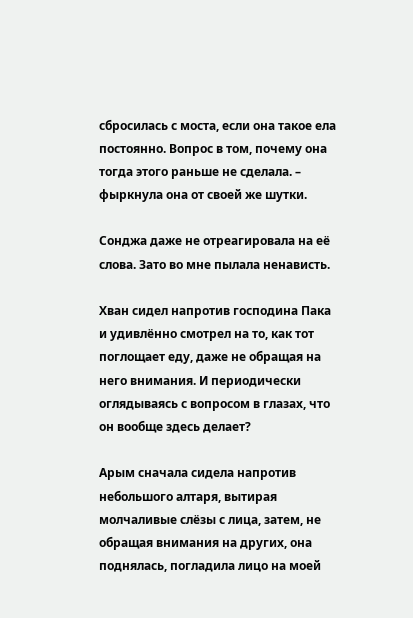сбросилась с моста, если она такое ела постоянно. Вопрос в том, почему она тогда этого раньше не сделала. – фыркнула она от своей же шутки.

Сонджа даже не отреагировала на её слова. Зато во мне пылала ненависть.

Хван сидел напротив господина Пака и удивлённо смотрел на то, как тот поглощает еду, даже не обращая на него внимания. И периодически оглядываясь с вопросом в глазах, что он вообще здесь делает?

Арым сначала сидела напротив небольшого алтаря, вытирая молчаливые слёзы с лица, затем, не обращая внимания на других, она поднялась, погладила лицо на моей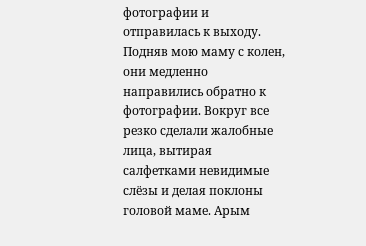фотографии и отправилась к выходу. Подняв мою маму с колен, они медленно направились обратно к фотографии. Вокруг все резко сделали жалобные лица, вытирая салфетками невидимые слёзы и делая поклоны головой маме. Арым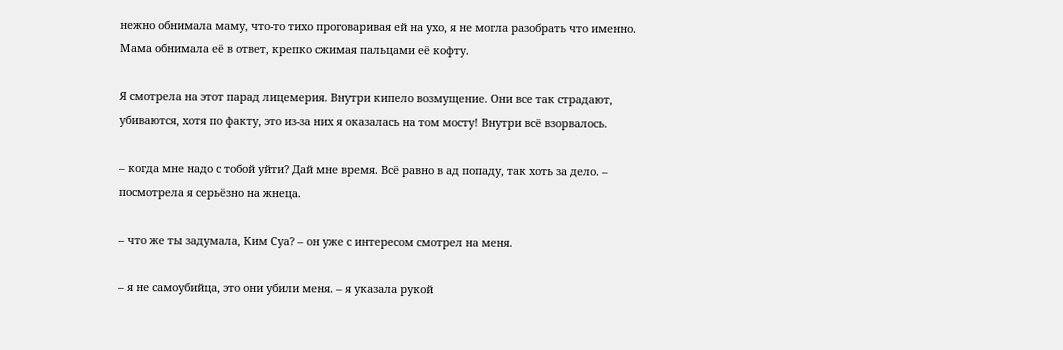нежно обнимала маму, что-то тихо проговаривая ей на ухо, я не могла разобрать что именно. Мама обнимала её в ответ, крепко сжимая пальцами её кофту.

Я смотрела на этот парад лицемерия. Внутри кипело возмущение. Они все так страдают, убиваются, хотя по факту, это из-за них я оказалась на том мосту! Внутри всё взорвалось.

– когда мне надо с тобой уйти? Дай мне время. Всё равно в ад попаду, так хоть за дело. – посмотрела я серьёзно на жнеца.

– что же ты задумала, Ким Суа? – он уже с интересом смотрел на меня.

– я не самоубийца, это они убили меня. – я указала рукой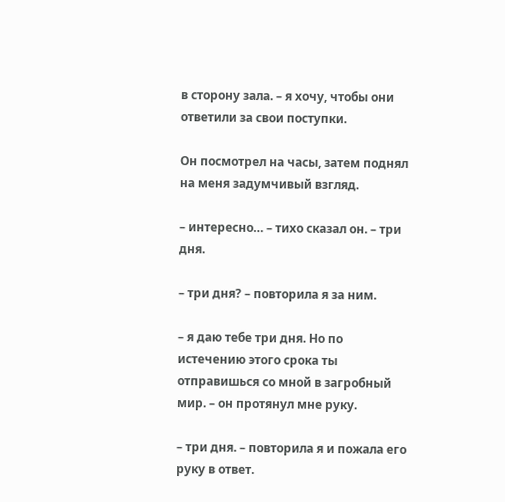в сторону зала. – я хочу, чтобы они ответили за свои поступки.

Он посмотрел на часы, затем поднял на меня задумчивый взгляд.

– интересно… – тихо сказал он. – три дня.

– три дня? – повторила я за ним.

– я даю тебе три дня. Но по истечению этого срока ты отправишься со мной в загробный мир. – он протянул мне руку.

– три дня. – повторила я и пожала его руку в ответ.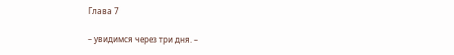Глава 7

– увидимся через три дня. –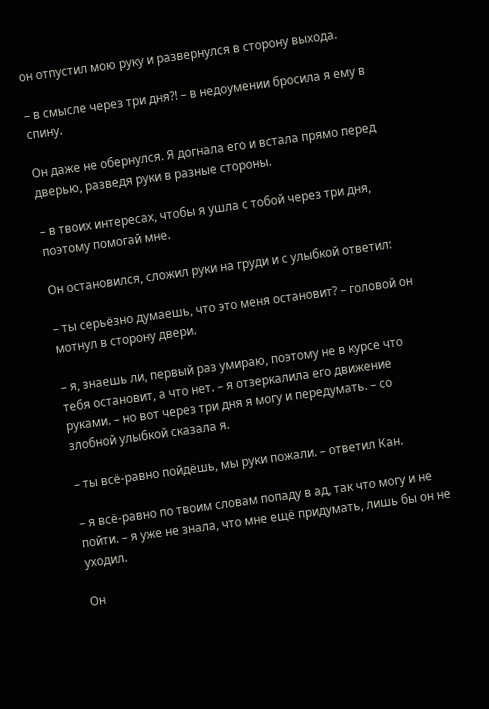он отпустил мою руку и развернулся в сторону выхода.

– в смысле через три дня?! – в недоумении бросила я ему в спину.

Он даже не обернулся. Я догнала его и встала прямо перед дверью, разведя руки в разные стороны.

– в твоих интересах, чтобы я ушла с тобой через три дня, поэтому помогай мне.

Он остановился, сложил руки на груди и с улыбкой ответил:

– ты серьёзно думаешь, что это меня остановит? – головой он мотнул в сторону двери.

– я, знаешь ли, первый раз умираю, поэтому не в курсе что тебя остановит, а что нет. – я отзеркалила его движение руками. – но вот через три дня я могу и передумать. – со злобной улыбкой сказала я.

– ты всё-равно пойдёшь, мы руки пожали. – ответил Кан.

– я всё-равно по твоим словам попаду в ад, так что могу и не пойти. – я уже не знала, что мне ещё придумать, лишь бы он не уходил.

Он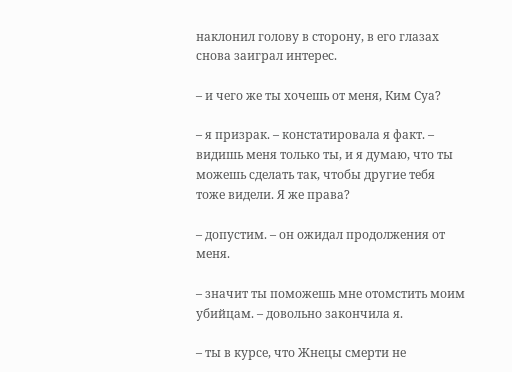наклонил голову в сторону, в его глазах снова заиграл интерес.

– и чего же ты хочешь от меня, Ким Суа?

– я призрак. – констатировала я факт. – видишь меня только ты, и я думаю, что ты можешь сделать так, чтобы другие тебя тоже видели. Я же права?

– допустим. – он ожидал продолжения от меня.

– значит ты поможешь мне отомстить моим убийцам. – довольно закончила я.

– ты в курсе, что Жнецы смерти не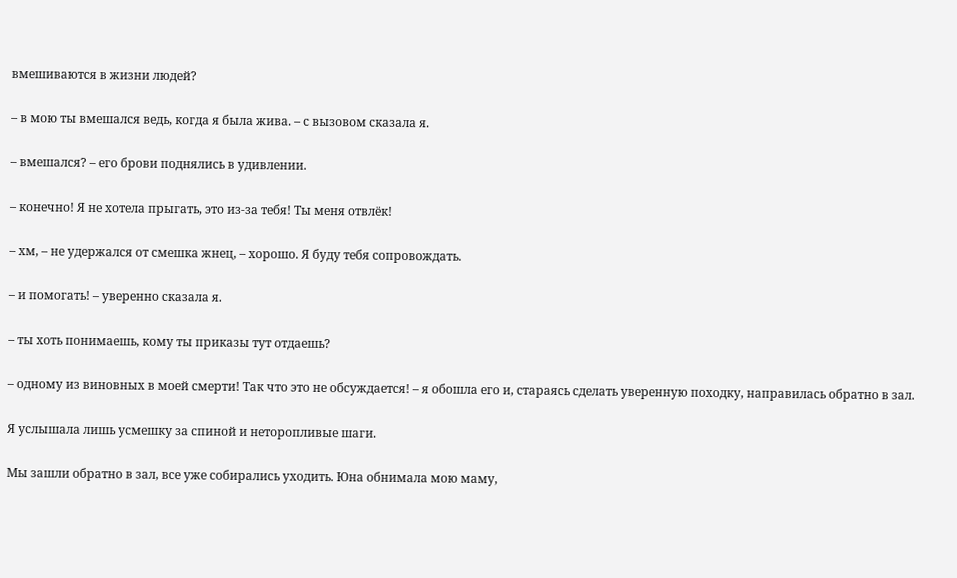вмешиваются в жизни людей?

– в мою ты вмешался ведь, когда я была жива. – с вызовом сказала я.

– вмешался? – его брови поднялись в удивлении.

– конечно! Я не хотела прыгать, это из-за тебя! Ты меня отвлёк!

– хм, – не удержался от смешка жнец, – хорошо. Я буду тебя сопровождать.

– и помогать! – уверенно сказала я.

– ты хоть понимаешь, кому ты приказы тут отдаешь?

– одному из виновных в моей смерти! Так что это не обсуждается! – я обошла его и, стараясь сделать уверенную походку, направилась обратно в зал.

Я услышала лишь усмешку за спиной и неторопливые шаги.

Мы зашли обратно в зал, все уже собирались уходить. Юна обнимала мою маму,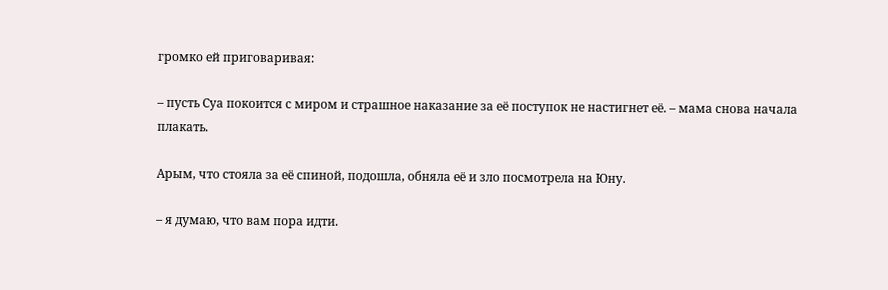громко ей приговаривая:

– пусть Суа покоится с миром и страшное наказание за её поступок не настигнет её. – мама снова начала плакать.

Арым, что стояла за её спиной, подошла, обняла её и зло посмотрела на Юну.

– я думаю, что вам пора идти.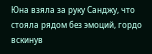Юна взяла за руку Санджу, что стояла рядом без эмоций, гордо вскинув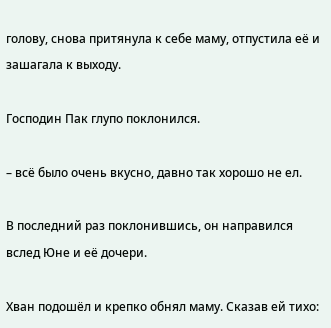голову, снова притянула к себе маму, отпустила её и зашагала к выходу.

Господин Пак глупо поклонился.

– всё было очень вкусно, давно так хорошо не ел.

В последний раз поклонившись, он направился вслед Юне и её дочери.

Хван подошёл и крепко обнял маму. Сказав ей тихо: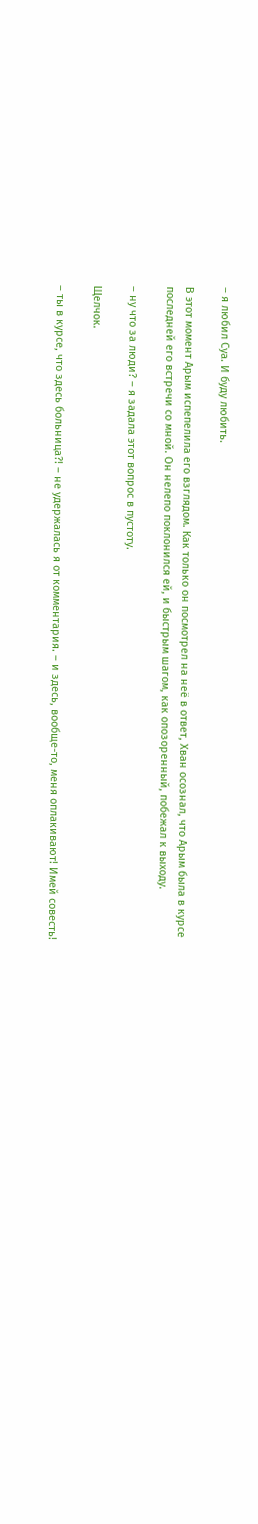– я любил Суа. И буду любить.

В этот момент Арым испепелила его взглядом. Как только он посмотрел на неё в ответ, Хван осознал, что Арым была в курсе последней его встречи со мной. Он нелепо поклонился ей, и быстрым шагом, как опозоренный, побежал к выходу.

– ну что за люди? – я задала этот вопрос в пустоту.

Щелчок.

– ты в курсе, что здесь больница?! – не удержалась я от комментария. – и здесь, вообще-то, меня оплакивают! Имей совесть!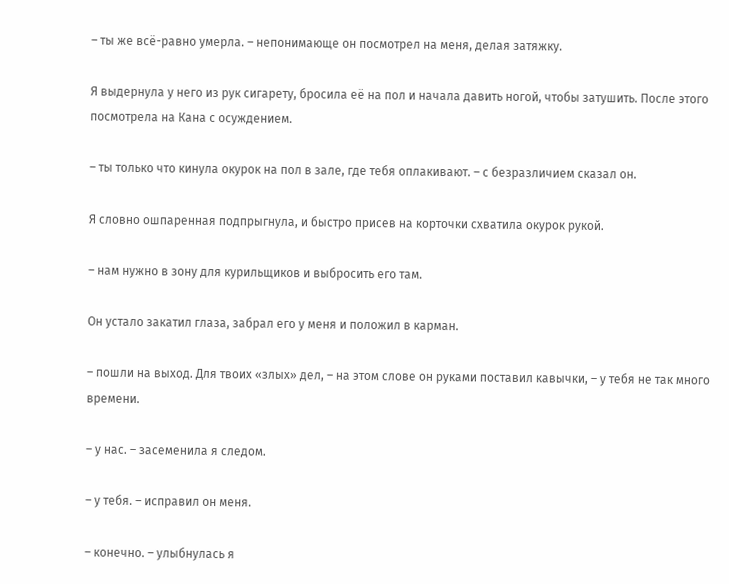– ты же всё-равно умерла. – непонимающе он посмотрел на меня, делая затяжку.

Я выдернула у него из рук сигарету, бросила её на пол и начала давить ногой, чтобы затушить. После этого посмотрела на Кана с осуждением.

– ты только что кинула окурок на пол в зале, где тебя оплакивают. – с безразличием сказал он.

Я словно ошпаренная подпрыгнула, и быстро присев на корточки схватила окурок рукой.

– нам нужно в зону для курильщиков и выбросить его там.

Он устало закатил глаза, забрал его у меня и положил в карман.

– пошли на выход. Для твоих «злых» дел, – на этом слове он руками поставил кавычки, – у тебя не так много времени.

– у нас. – засеменила я следом.

– у тебя. – исправил он меня.

– конечно. – улыбнулась я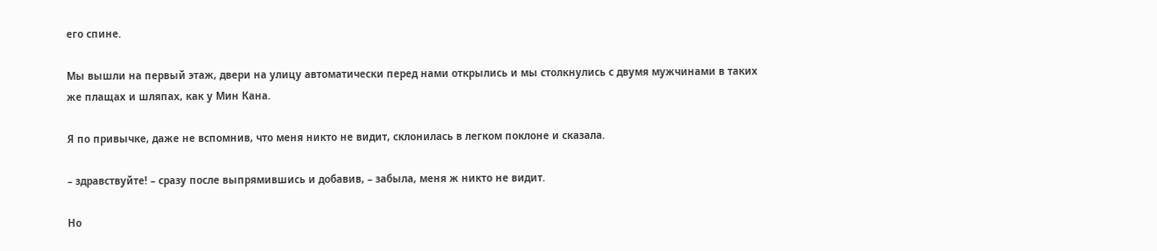его спине.

Мы вышли на первый этаж, двери на улицу автоматически перед нами открылись и мы столкнулись с двумя мужчинами в таких же плащах и шляпах, как у Мин Кана.

Я по привычке, даже не вспомнив, что меня никто не видит, склонилась в легком поклоне и сказала.

– здравствуйте! – сразу после выпрямившись и добавив, – забыла, меня ж никто не видит.

Но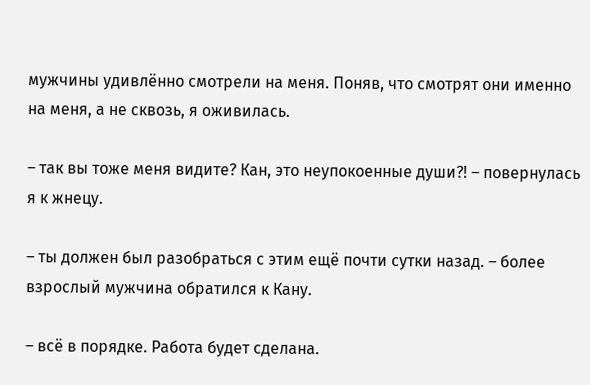мужчины удивлённо смотрели на меня. Поняв, что смотрят они именно на меня, а не сквозь, я оживилась.

– так вы тоже меня видите? Кан, это неупокоенные души?! – повернулась я к жнецу.

– ты должен был разобраться с этим ещё почти сутки назад. – более взрослый мужчина обратился к Кану.

– всё в порядке. Работа будет сделана.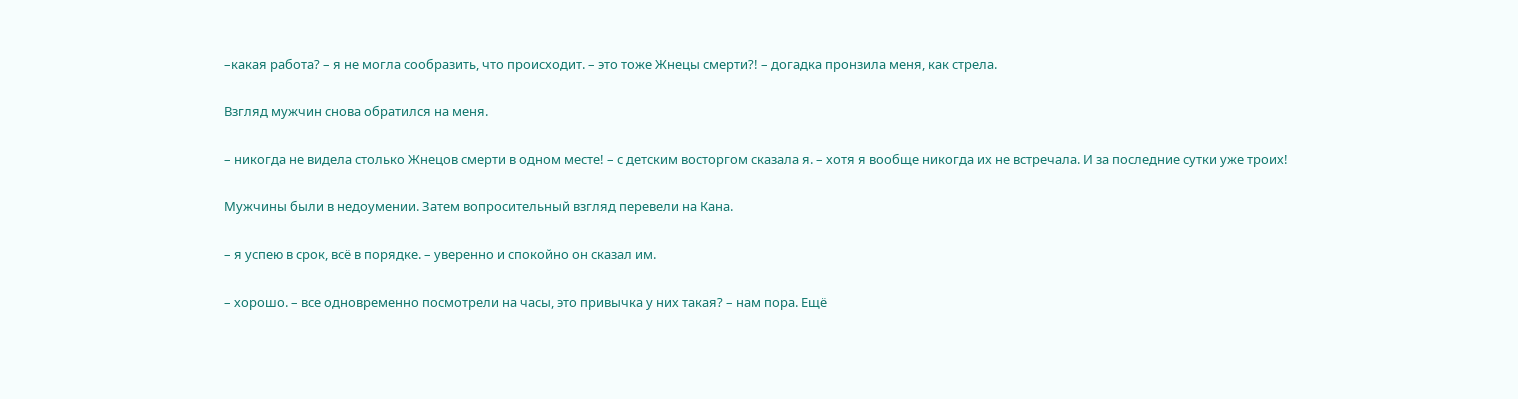–какая работа? – я не могла сообразить, что происходит. – это тоже Жнецы смерти?! – догадка пронзила меня, как стрела.

Взгляд мужчин снова обратился на меня.

– никогда не видела столько Жнецов смерти в одном месте! – с детским восторгом сказала я. – хотя я вообще никогда их не встречала. И за последние сутки уже троих!

Мужчины были в недоумении. Затем вопросительный взгляд перевели на Кана.

– я успею в срок, всё в порядке. – уверенно и спокойно он сказал им.

– хорошо. – все одновременно посмотрели на часы, это привычка у них такая? – нам пора. Ещё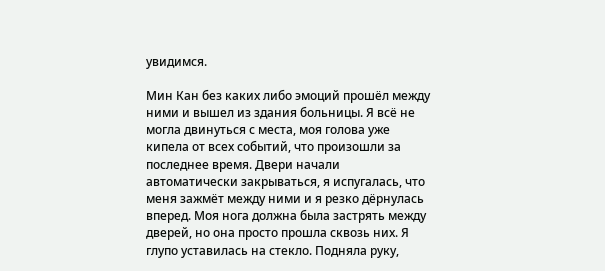увидимся.

Мин Кан без каких либо эмоций прошёл между ними и вышел из здания больницы. Я всё не могла двинуться с места, моя голова уже кипела от всех событий, что произошли за последнее время. Двери начали автоматически закрываться, я испугалась, что меня зажмёт между ними и я резко дёрнулась вперед. Моя нога должна была застрять между дверей, но она просто прошла сквозь них. Я глупо уставилась на стекло. Подняла руку,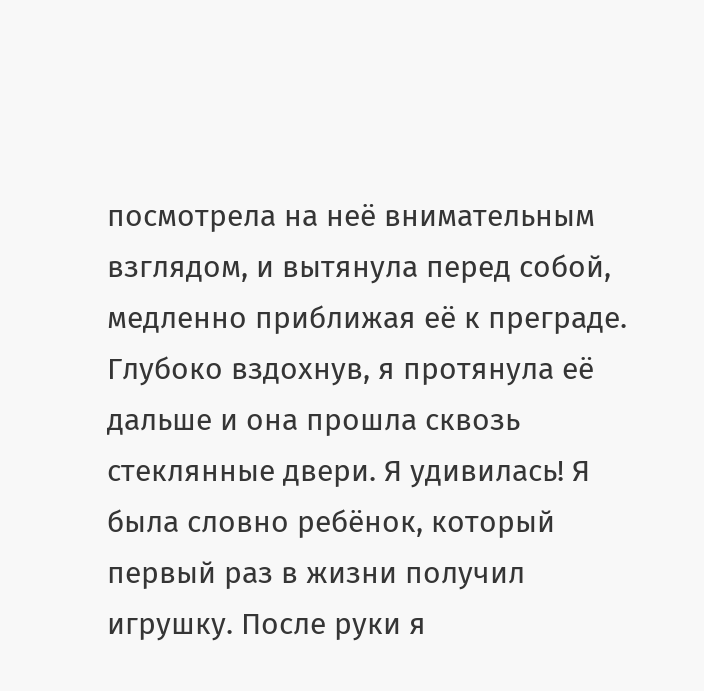посмотрела на неё внимательным взглядом, и вытянула перед собой, медленно приближая её к преграде. Глубоко вздохнув, я протянула её дальше и она прошла сквозь стеклянные двери. Я удивилась! Я была словно ребёнок, который первый раз в жизни получил игрушку. После руки я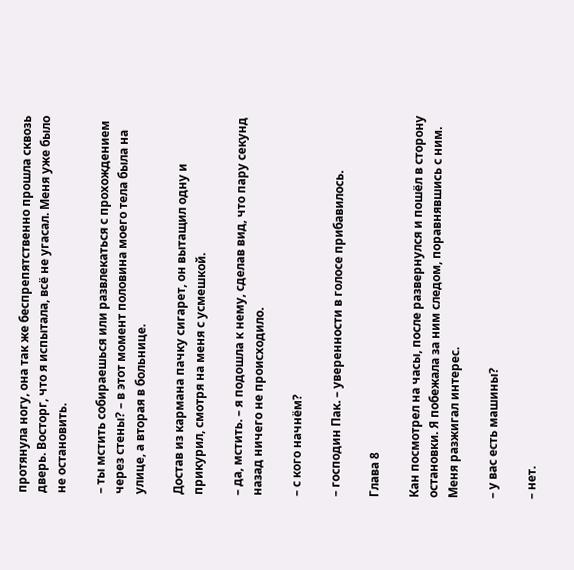протянула ногу, она так же беспрепятственно прошла сквозь дверь. Восторг, что я испытала, всё не угасал. Меня уже было не остановить.

– ты мстить собираешься или развлекаться с прохождением через стены? – в этот момент половина моего тела была на улице, а вторая в больнице.

Достав из кармана пачку сигарет, он вытащил одну и прикурил, смотря на меня с усмешкой.

– да, мстить. – я подошла к нему, сделав вид, что пару секунд назад ничего не происходило.

– с кого начнём?

– господин Пак. – уверенности в голосе прибавилось.

Глава 8

Кан посмотрел на часы, после развернулся и пошёл в сторону остановки. Я побежала за ним следом, поравнявшись с ним. Меня разжигал интерес.

– у вас есть машины?

– нет.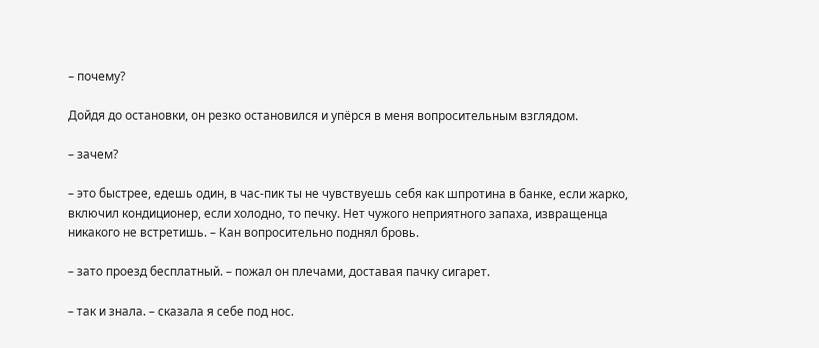– почему?

Дойдя до остановки, он резко остановился и упёрся в меня вопросительным взглядом.

– зачем?

– это быстрее, едешь один, в час-пик ты не чувствуешь себя как шпротина в банке, если жарко, включил кондиционер, если холодно, то печку. Нет чужого неприятного запаха, извращенца никакого не встретишь. – Кан вопросительно поднял бровь.

– зато проезд бесплатный. – пожал он плечами, доставая пачку сигарет.

– так и знала. – сказала я себе под нос.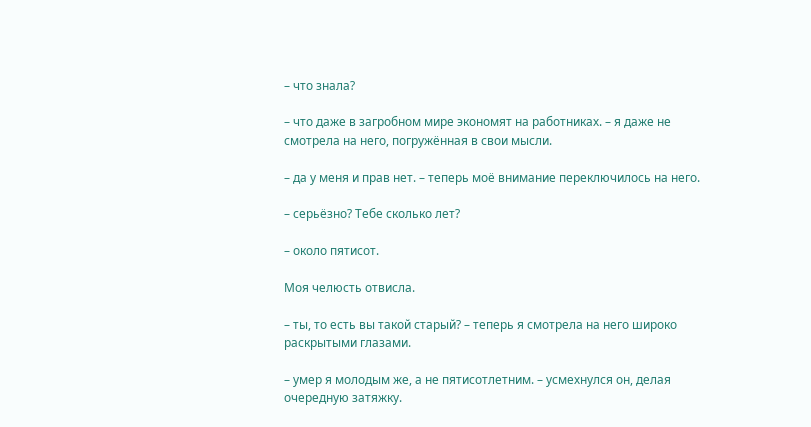– что знала?

– что даже в загробном мире экономят на работниках. – я даже не смотрела на него, погружённая в свои мысли.

– да у меня и прав нет. – теперь моё внимание переключилось на него.

– серьёзно? Тебе сколько лет?

– около пятисот.

Моя челюсть отвисла.

– ты, то есть вы такой старый? – теперь я смотрела на него широко раскрытыми глазами.

– умер я молодым же, а не пятисотлетним. – усмехнулся он, делая очередную затяжку.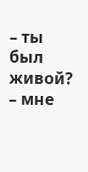– ты был живой? – мне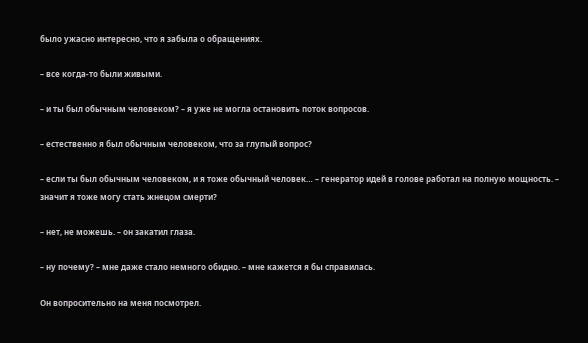было ужасно интересно, что я забыла о обращениях.

– все когда-то были живыми.

– и ты был обычным человеком? – я уже не могла остановить поток вопросов.

– естественно я был обычным человеком, что за глупый вопрос?

– если ты был обычным человеком, и я тоже обычный человек… – генератор идей в голове работал на полную мощность. – значит я тоже могу стать жнецом смерти?

– нет, не можешь. – он закатил глаза.

– ну почему? – мне даже стало немного обидно. – мне кажется я бы справилась.

Он вопросительно на меня посмотрел.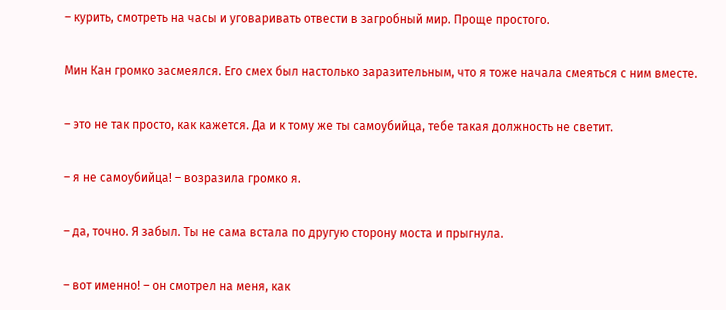– курить, смотреть на часы и уговаривать отвести в загробный мир. Проще простого.

Мин Кан громко засмеялся. Его смех был настолько заразительным, что я тоже начала смеяться с ним вместе.

– это не так просто, как кажется. Да и к тому же ты самоубийца, тебе такая должность не светит.

– я не самоубийца! – возразила громко я.

– да, точно. Я забыл. Ты не сама встала по другую сторону моста и прыгнула.

– вот именно! – он смотрел на меня, как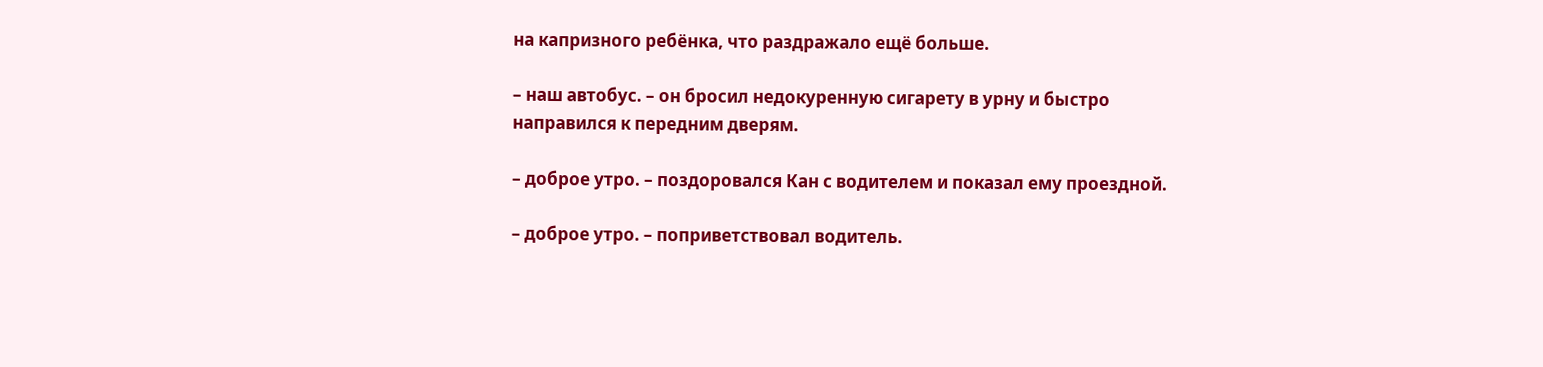на капризного ребёнка, что раздражало ещё больше.

– наш автобус. – он бросил недокуренную сигарету в урну и быстро направился к передним дверям.

– доброе утро. – поздоровался Кан с водителем и показал ему проездной.

– доброе утро. – поприветствовал водитель.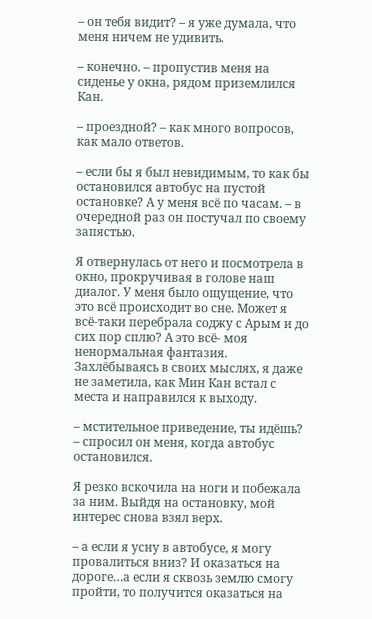– он тебя видит? – я уже думала, что меня ничем не удивить.

– конечно. – пропустив меня на сиденье у окна, рядом приземлился Кан.

– проездной? – как много вопросов, как мало ответов.

– если бы я был невидимым, то как бы остановился автобус на пустой остановке? А у меня всё по часам. – в очередной раз он постучал по своему запястью.

Я отвернулась от него и посмотрела в окно, прокручивая в голове наш диалог. У меня было ощущение, что это всё происходит во сне. Может я всё-таки перебрала соджу с Арым и до сих пор сплю? А это всё- моя ненормальная фантазия. Захлёбываясь в своих мыслях, я даже не заметила, как Мин Кан встал с места и направился к выходу.

– мстительное приведение, ты идёшь? – спросил он меня, когда автобус остановился.

Я резко вскочила на ноги и побежала за ним. Выйдя на остановку, мой интерес снова взял верх.

– а если я усну в автобусе, я могу провалиться вниз? И оказаться на дороге…а если я сквозь землю смогу пройти, то получится оказаться на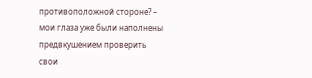противоположной стороне? – мои глаза уже были наполнены предвкушением проверить свои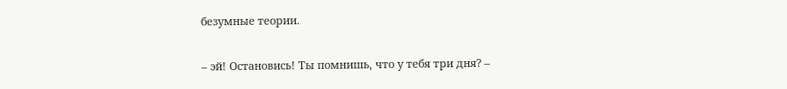безумные теории.

– эй! Остановись! Ты помнишь, что у тебя три дня? –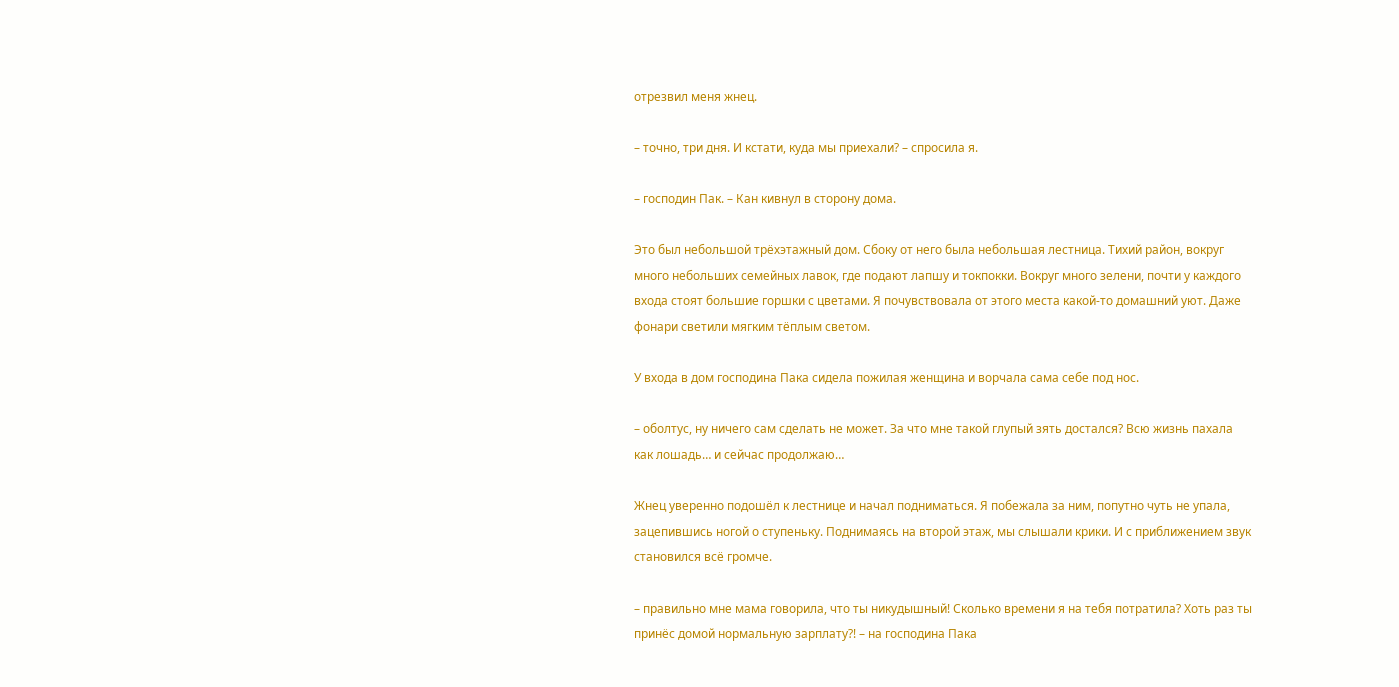отрезвил меня жнец.

– точно, три дня. И кстати, куда мы приехали? – спросила я.

– господин Пак. – Кан кивнул в сторону дома.

Это был небольшой трёхэтажный дом. Сбоку от него была небольшая лестница. Тихий район, вокруг много небольших семейных лавок, где подают лапшу и токпокки. Вокруг много зелени, почти у каждого входа стоят большие горшки с цветами. Я почувствовала от этого места какой-то домашний уют. Даже фонари светили мягким тёплым светом.

У входа в дом господина Пака сидела пожилая женщина и ворчала сама себе под нос.

– оболтус, ну ничего сам сделать не может. За что мне такой глупый зять достался? Всю жизнь пахала как лошадь… и сейчас продолжаю…

Жнец уверенно подошёл к лестнице и начал подниматься. Я побежала за ним, попутно чуть не упала, зацепившись ногой о ступеньку. Поднимаясь на второй этаж, мы слышали крики. И с приближением звук становился всё громче.

– правильно мне мама говорила, что ты никудышный! Сколько времени я на тебя потратила? Хоть раз ты принёс домой нормальную зарплату?! – на господина Пака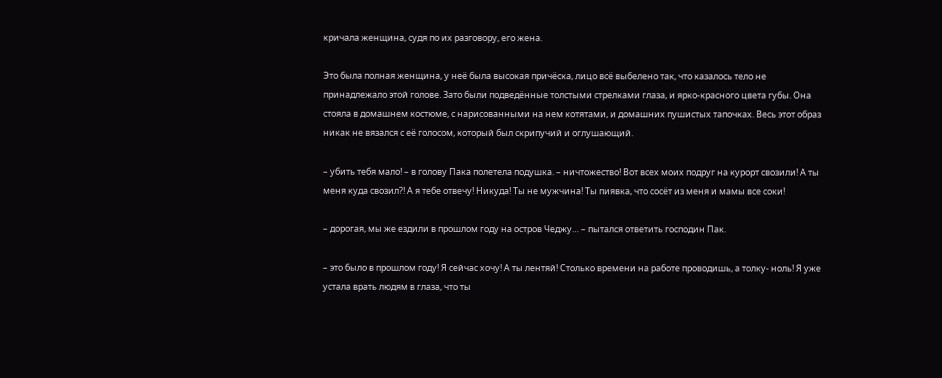кричала женщина, судя по их разговору, его жена.

Это была полная женщина, у неё была высокая причёска, лицо всё выбелено так, что казалось тело не принадлежало этой голове. Зато были подведённые толстыми стрелками глаза, и ярко-красного цвета губы. Она стояла в домашнем костюме, с нарисованными на нем котятами, и домашних пушистых тапочках. Весь этот образ никак не вязался с её голосом, который был скрипучий и оглушающий.

– убить тебя мало! – в голову Пака полетела подушка. – ничтожество! Вот всех моих подруг на курорт свозили! А ты меня куда свозил?! А я тебе отвечу! Никуда! Ты не мужчина! Ты пиявка, что сосёт из меня и мамы все соки!

– дорогая, мы же ездили в прошлом году на остров Чеджу… – пытался ответить господин Пак.

– это было в прошлом году! Я сейчас хочу! А ты лентяй! Столько времени на работе проводишь, а толку- ноль! Я уже устала врать людям в глаза, что ты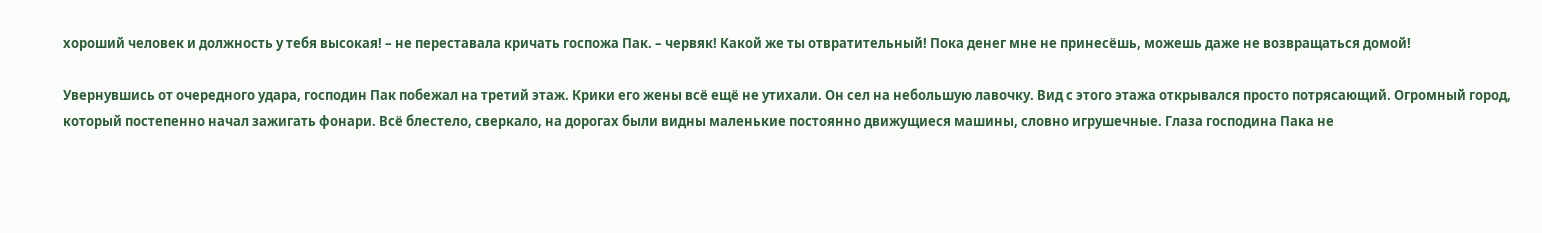хороший человек и должность у тебя высокая! – не переставала кричать госпожа Пак. – червяк! Какой же ты отвратительный! Пока денег мне не принесёшь, можешь даже не возвращаться домой!

Увернувшись от очередного удара, господин Пак побежал на третий этаж. Крики его жены всё ещё не утихали. Он сел на небольшую лавочку. Вид с этого этажа открывался просто потрясающий. Огромный город, который постепенно начал зажигать фонари. Всё блестело, сверкало, на дорогах были видны маленькие постоянно движущиеся машины, словно игрушечные. Глаза господина Пака не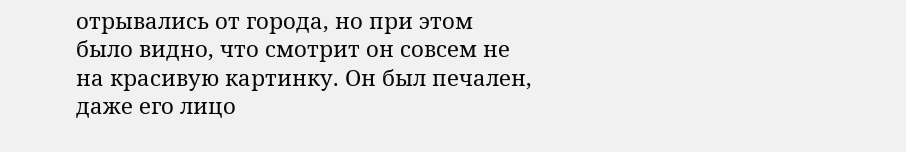отрывались от города, но при этом было видно, что смотрит он совсем не на красивую картинку. Он был печален, даже его лицо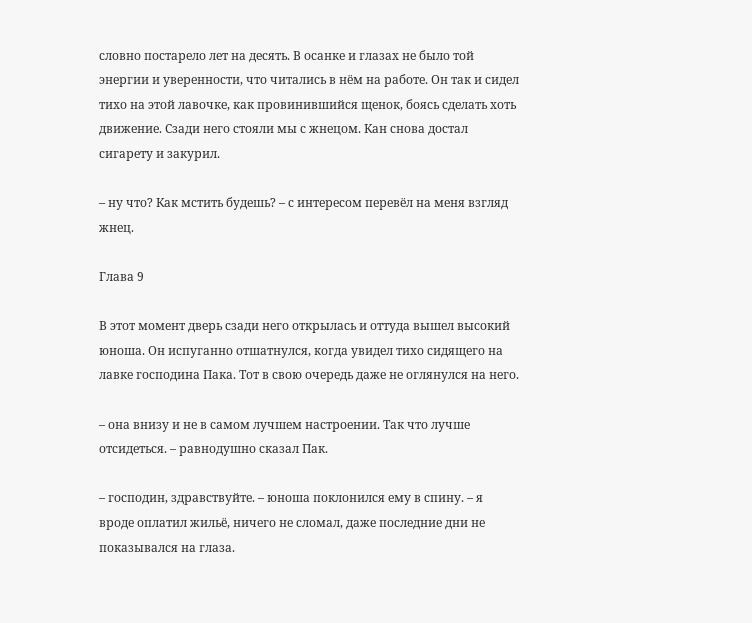словно постарело лет на десять. В осанке и глазах не было той энергии и уверенности, что читались в нём на работе. Он так и сидел тихо на этой лавочке, как провинившийся щенок, боясь сделать хоть движение. Сзади него стояли мы с жнецом. Кан снова достал сигарету и закурил.

– ну что? Как мстить будешь? – с интересом перевёл на меня взгляд жнец.

Глава 9

В этот момент дверь сзади него открылась и оттуда вышел высокий юноша. Он испуганно отшатнулся, когда увидел тихо сидящего на лавке господина Пака. Тот в свою очередь даже не оглянулся на него.

– она внизу и не в самом лучшем настроении. Так что лучше отсидеться. – равнодушно сказал Пак.

– господин, здравствуйте. – юноша поклонился ему в спину. – я вроде оплатил жильё, ничего не сломал, даже последние дни не показывался на глаза.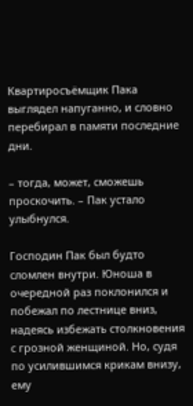Квартиросъёмщик Пака выглядел напуганно, и словно перебирал в памяти последние дни.

– тогда, может, сможешь проскочить. – Пак устало улыбнулся.

Господин Пак был будто сломлен внутри. Юноша в очередной раз поклонился и побежал по лестнице вниз, надеясь избежать столкновения с грозной женщиной. Но, судя по усилившимся крикам внизу, ему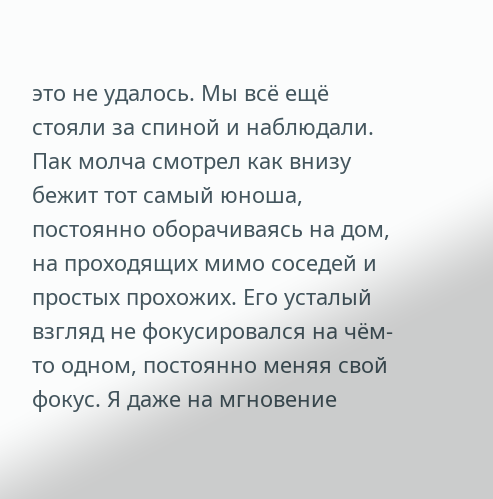это не удалось. Мы всё ещё стояли за спиной и наблюдали. Пак молча смотрел как внизу бежит тот самый юноша, постоянно оборачиваясь на дом, на проходящих мимо соседей и простых прохожих. Его усталый взгляд не фокусировался на чём-то одном, постоянно меняя свой фокус. Я даже на мгновение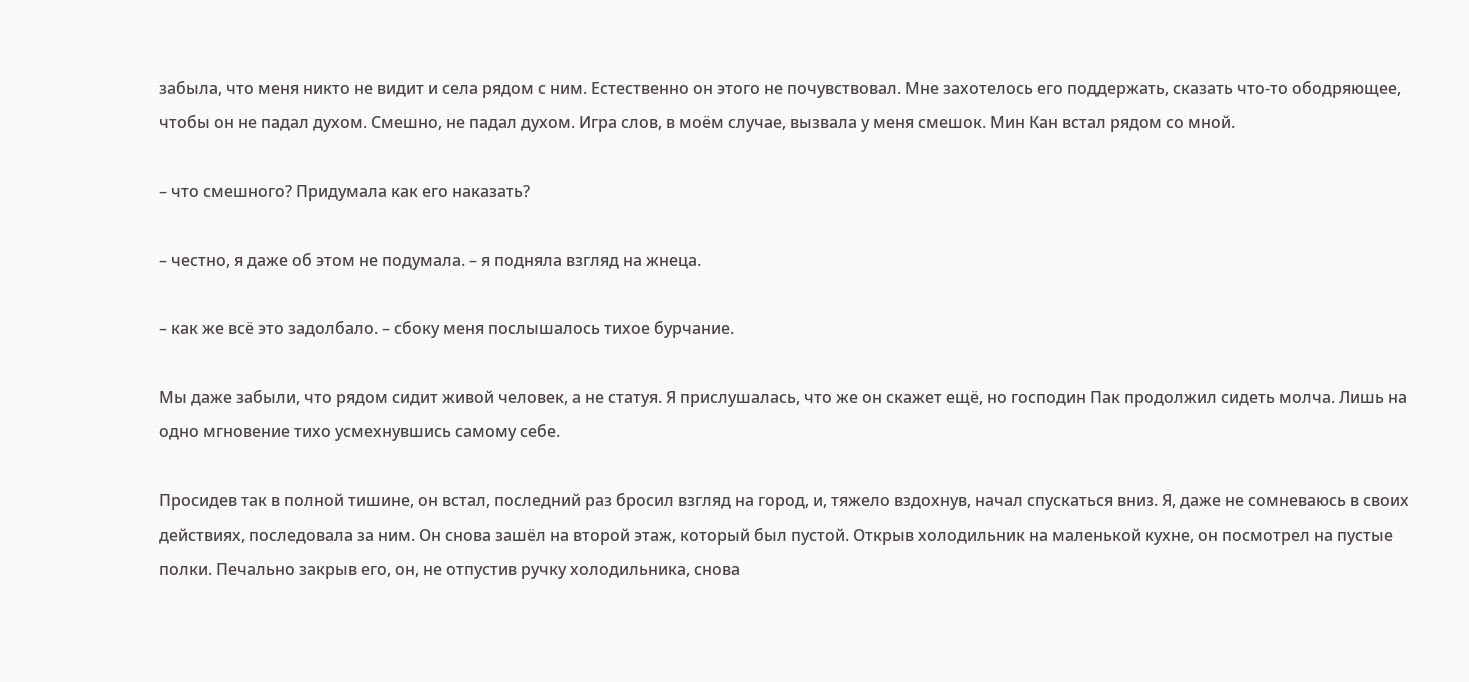забыла, что меня никто не видит и села рядом с ним. Естественно он этого не почувствовал. Мне захотелось его поддержать, сказать что-то ободряющее, чтобы он не падал духом. Смешно, не падал духом. Игра слов, в моём случае, вызвала у меня смешок. Мин Кан встал рядом со мной.

– что смешного? Придумала как его наказать?

– честно, я даже об этом не подумала. – я подняла взгляд на жнеца.

– как же всё это задолбало. – сбоку меня послышалось тихое бурчание.

Мы даже забыли, что рядом сидит живой человек, а не статуя. Я прислушалась, что же он скажет ещё, но господин Пак продолжил сидеть молча. Лишь на одно мгновение тихо усмехнувшись самому себе.

Просидев так в полной тишине, он встал, последний раз бросил взгляд на город, и, тяжело вздохнув, начал спускаться вниз. Я, даже не сомневаюсь в своих действиях, последовала за ним. Он снова зашёл на второй этаж, который был пустой. Открыв холодильник на маленькой кухне, он посмотрел на пустые полки. Печально закрыв его, он, не отпустив ручку холодильника, снова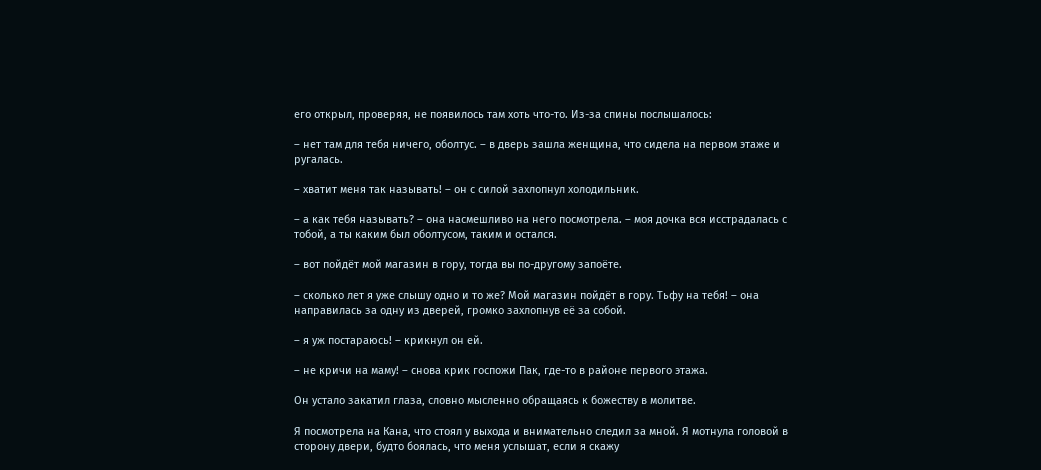его открыл, проверяя, не появилось там хоть что-то. Из-за спины послышалось:

– нет там для тебя ничего, оболтус. – в дверь зашла женщина, что сидела на первом этаже и ругалась.

– хватит меня так называть! – он с силой захлопнул холодильник.

– а как тебя называть? – она насмешливо на него посмотрела. – моя дочка вся исстрадалась с тобой, а ты каким был оболтусом, таким и остался.

– вот пойдёт мой магазин в гору, тогда вы по-другому запоёте.

– сколько лет я уже слышу одно и то же? Мой магазин пойдёт в гору. Тьфу на тебя! – она направилась за одну из дверей, громко захлопнув её за собой.

– я уж постараюсь! – крикнул он ей.

– не кричи на маму! – снова крик госпожи Пак, где-то в районе первого этажа.

Он устало закатил глаза, словно мысленно обращаясь к божеству в молитве.

Я посмотрела на Кана, что стоял у выхода и внимательно следил за мной. Я мотнула головой в сторону двери, будто боялась, что меня услышат, если я скажу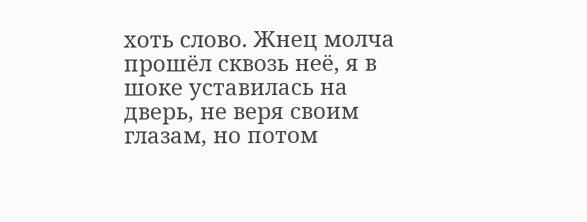хоть слово. Жнец молча прошёл сквозь неё, я в шоке уставилась на дверь, не веря своим глазам, но потом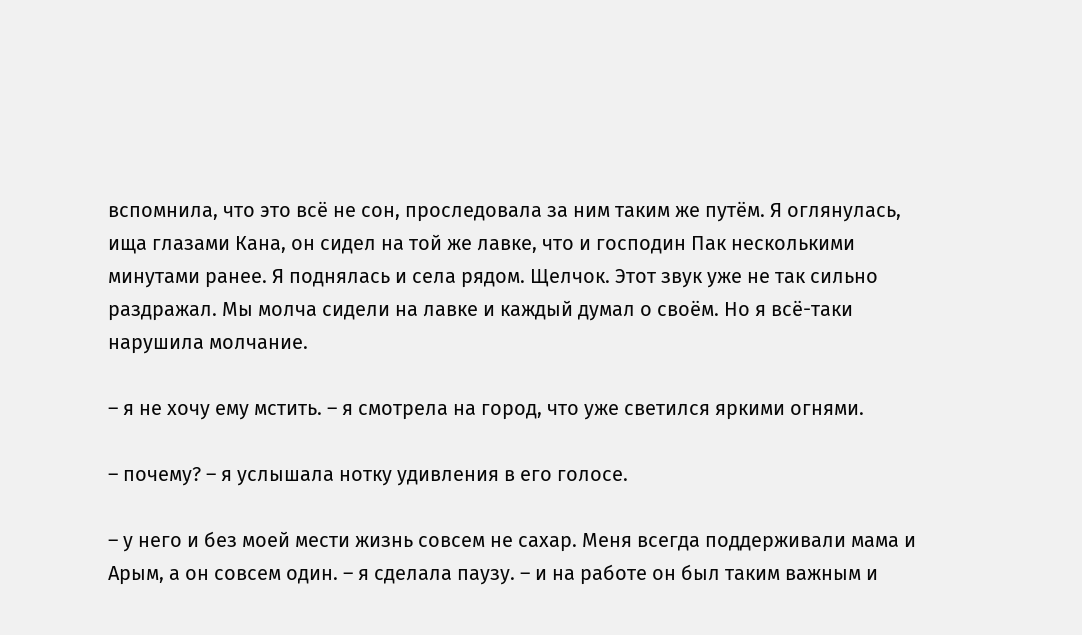вспомнила, что это всё не сон, проследовала за ним таким же путём. Я оглянулась, ища глазами Кана, он сидел на той же лавке, что и господин Пак несколькими минутами ранее. Я поднялась и села рядом. Щелчок. Этот звук уже не так сильно раздражал. Мы молча сидели на лавке и каждый думал о своём. Но я всё-таки нарушила молчание.

– я не хочу ему мстить. – я смотрела на город, что уже светился яркими огнями.

– почему? – я услышала нотку удивления в его голосе.

– у него и без моей мести жизнь совсем не сахар. Меня всегда поддерживали мама и Арым, а он совсем один. – я сделала паузу. – и на работе он был таким важным и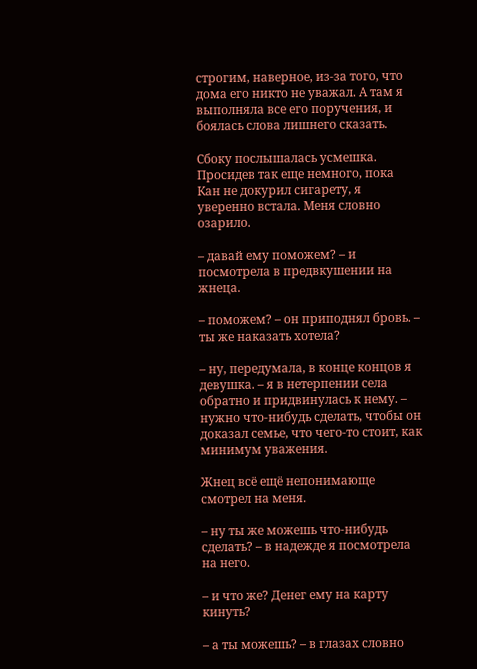строгим, наверное, из-за того, что дома его никто не уважал. А там я выполняла все его поручения, и боялась слова лишнего сказать.

Сбоку послышалась усмешка. Просидев так еще немного, пока Кан не докурил сигарету, я уверенно встала. Меня словно озарило.

– давай ему поможем? – и посмотрела в предвкушении на жнеца.

– поможем? – он приподнял бровь. – ты же наказать хотела?

– ну, передумала, в конце концов я девушка. – я в нетерпении села обратно и придвинулась к нему. – нужно что-нибудь сделать, чтобы он доказал семье, что чего-то стоит, как минимум уважения.

Жнец всё ещё непонимающе смотрел на меня.

– ну ты же можешь что-нибудь сделать? – в надежде я посмотрела на него.

– и что же? Денег ему на карту кинуть?

– а ты можешь? – в глазах словно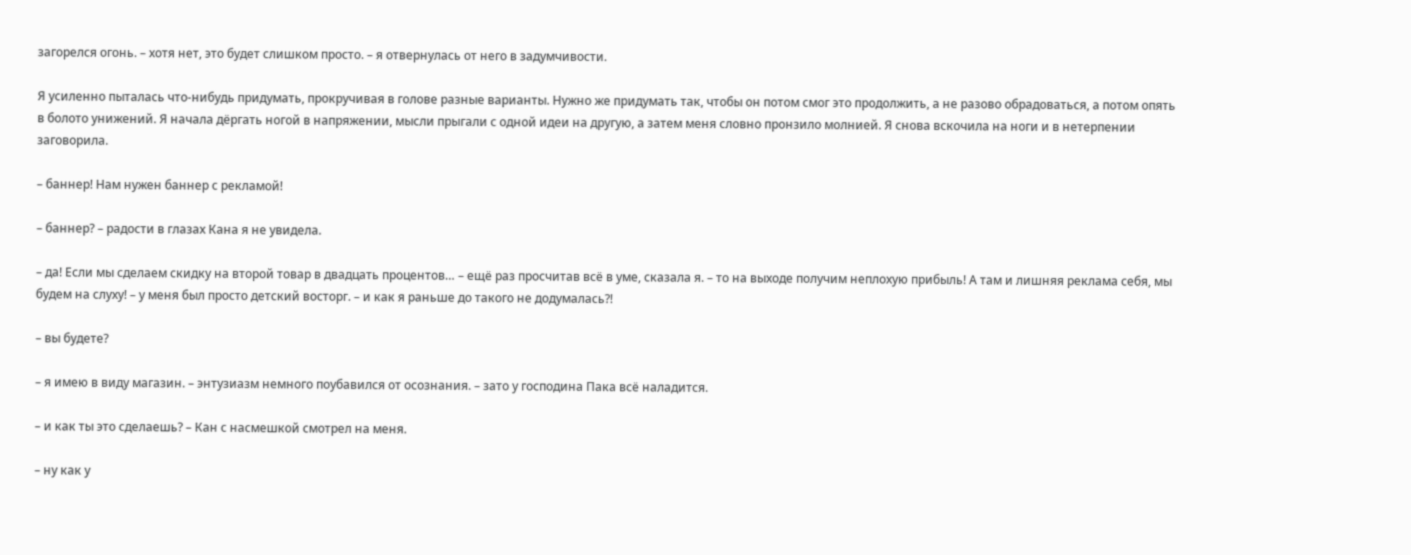загорелся огонь. – хотя нет, это будет слишком просто. – я отвернулась от него в задумчивости.

Я усиленно пыталась что-нибудь придумать, прокручивая в голове разные варианты. Нужно же придумать так, чтобы он потом смог это продолжить, а не разово обрадоваться, а потом опять в болото унижений. Я начала дёргать ногой в напряжении, мысли прыгали с одной идеи на другую, а затем меня словно пронзило молнией. Я снова вскочила на ноги и в нетерпении заговорила.

– баннер! Нам нужен баннер с рекламой!

– баннер? – радости в глазах Кана я не увидела.

– да! Если мы сделаем скидку на второй товар в двадцать процентов… – ещё раз просчитав всё в уме, сказала я. – то на выходе получим неплохую прибыль! А там и лишняя реклама себя, мы будем на слуху! – у меня был просто детский восторг. – и как я раньше до такого не додумалась?!

– вы будете?

– я имею в виду магазин. – энтузиазм немного поубавился от осознания. – зато у господина Пака всё наладится.

– и как ты это сделаешь? – Кан с насмешкой смотрел на меня.

– ну как у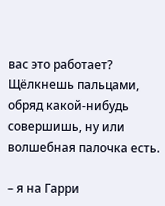вас это работает? Щёлкнешь пальцами, обряд какой-нибудь совершишь, ну или волшебная палочка есть.

– я на Гарри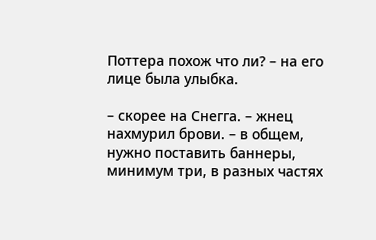Поттера похож что ли? – на его лице была улыбка.

– скорее на Снегга. – жнец нахмурил брови. – в общем, нужно поставить баннеры, минимум три, в разных частях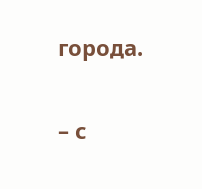города.

– с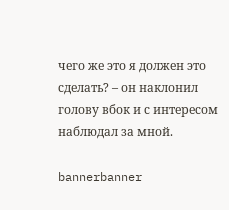чего же это я должен это сделать? – он наклонил голову вбок и с интересом наблюдал за мной.

bannerbanner